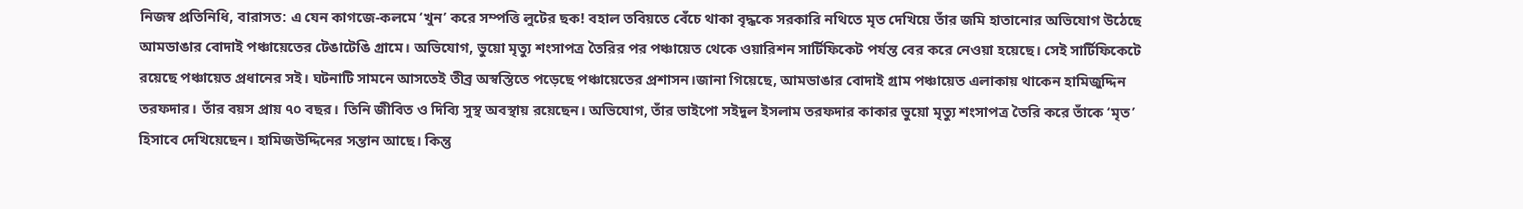নিজস্ব প্রতিনিধি, বারাসত: এ যেন কাগজে-কলমে ‘খুন’ করে সম্পত্তি লুটের ছক! বহাল তবিয়তে বেঁচে থাকা বৃদ্ধকে সরকারি নথিতে মৃত দেখিয়ে তাঁর জমি হাতানোর অভিযোগ উঠেছে আমডাঙার বোদাই পঞ্চায়েতের টেঙাটেঙি গ্রামে। অভিযোগ, ভুয়ো মৃত্যু শংসাপত্র তৈরির পর পঞ্চায়েত থেকে ওয়ারিশন সার্টিফিকেট পর্যন্ত বের করে নেওয়া হয়েছে। সেই সার্টিফিকেটে রয়েছে পঞ্চায়েত প্রধানের সই। ঘটনাটি সামনে আসতেই তীব্র অস্বস্তিতে পড়েছে পঞ্চায়েতের প্রশাসন।জানা গিয়েছে, আমডাঙার বোদাই গ্রাম পঞ্চায়েত এলাকায় থাকেন হামিজুদ্দিন তরফদার। তাঁর বয়স প্রায় ৭০ বছর। তিনি জীবিত ও দিব্যি সুস্থ অবস্থায় রয়েছেন। অভিযোগ, তাঁর ভাইপো সইদুল ইসলাম তরফদার কাকার ভুয়ো মৃত্যু শংসাপত্র তৈরি করে তাঁকে ‘মৃত’ হিসাবে দেখিয়েছেন। হামিজউদ্দিনের সন্তান আছে। কিন্তু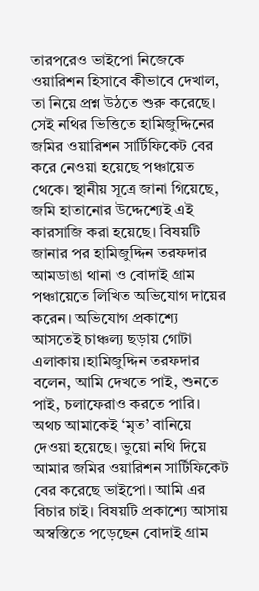তারপরেও ভাইপো নিজেকে ওয়ারিশন হিসাবে কীভাবে দেখাল, তা নিয়ে প্রশ্ন উঠতে শুরু করেছে। সেই নথির ভিত্তিতে হামিজুদ্দিনের জমির ওয়ারিশন সার্টিফিকেট বের করে নেওয়া হয়েছে পঞ্চায়েত থেকে। স্থানীয় সূত্রে জানা গিয়েছে, জমি হাতানোর উদ্দেশ্যেই এই কারসাজি করা হয়েছে। বিষয়টি জানার পর হামিজুদ্দিন তরফদার আমডাঙা থানা ও বোদাই গ্রাম পঞ্চায়েতে লিখিত অভিযোগ দায়ের করেন। অভিযোগ প্রকাশ্যে আসতেই চাঞ্চল্য ছড়ায় গোটা এলাকায়।হামিজুদ্দিন তরফদার বলেন, আমি দেখতে পাই, শুনতে পাই, চলাফেরাও করতে পারি। অথচ আমাকেই ‘মৃত’ বানিয়ে দেওয়া হয়েছে। ভুয়ো নথি দিয়ে আমার জমির ওয়ারিশন সার্টিফিকেট বের করেছে ভাইপো। আমি এর বিচার চাই। বিষয়টি প্রকাশ্যে আসায় অস্বস্তিতে পড়েছেন বোদাই গ্রাম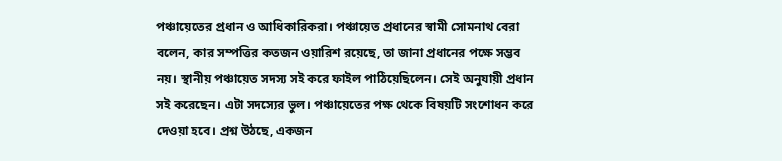পঞ্চায়েতের প্রধান ও আধিকারিকরা। পঞ্চায়েত প্রধানের স্বামী সোমনাথ বেরা বলেন, কার সম্পত্তির কতজন ওয়ারিশ রয়েছে, তা জানা প্রধানের পক্ষে সম্ভব নয়। স্থানীয় পঞ্চায়েত সদস্য সই করে ফাইল পাঠিয়েছিলেন। সেই অনুযায়ী প্রধান সই করেছেন। এটা সদস্যের ভুল। পঞ্চায়েতের পক্ষ থেকে বিষয়টি সংশোধন করে দেওয়া হবে। প্রশ্ন উঠছে, একজন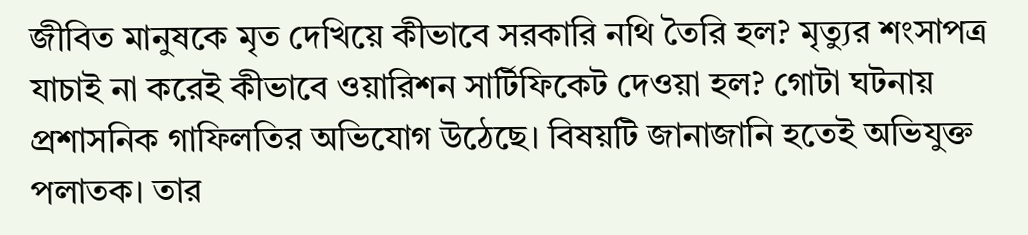জীবিত মানুষকে মৃত দেখিয়ে কীভাবে সরকারি নথি তৈরি হল? মৃত্যুর শংসাপত্র যাচাই না করেই কীভাবে ওয়ারিশন সার্টিফিকেট দেওয়া হল? গোটা ঘটনায় প্রশাসনিক গাফিলতির অভিযোগ উঠেছে। বিষয়টি জানাজানি হতেই অভিযুক্ত পলাতক। তার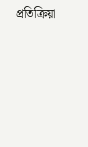প্রতিক্রিয়া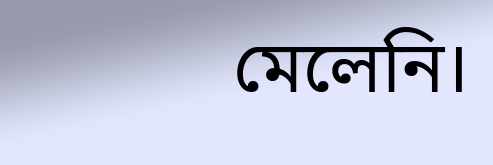মেলেনি।